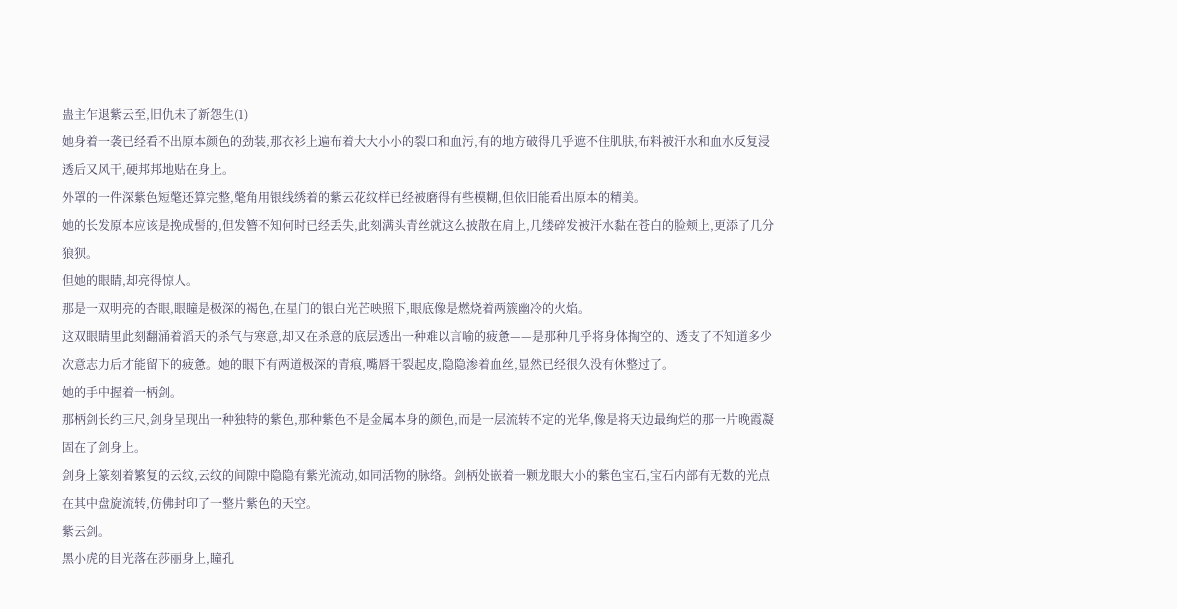蛊主乍退紫云至,旧仇未了新怨生(1)
她身着一袭已经看不出原本颜色的劲装,那衣衫上遍布着大大小小的裂口和血污,有的地方破得几乎遮不住肌肤,布料被汗水和血水反复浸透后又风干,硬邦邦地贴在身上。
外罩的一件深紫色短氅还算完整,氅角用银线绣着的紫云花纹样已经被磨得有些模糊,但依旧能看出原本的精美。
她的长发原本应该是挽成髻的,但发簪不知何时已经丢失,此刻满头青丝就这么披散在肩上,几缕碎发被汗水黏在苍白的脸颊上,更添了几分狼狈。
但她的眼睛,却亮得惊人。
那是一双明亮的杏眼,眼瞳是极深的褐色,在星门的银白光芒映照下,眼底像是燃烧着两簇幽冷的火焰。
这双眼睛里此刻翻涌着滔天的杀气与寒意,却又在杀意的底层透出一种难以言喻的疲惫——是那种几乎将身体掏空的、透支了不知道多少次意志力后才能留下的疲惫。她的眼下有两道极深的青痕,嘴唇干裂起皮,隐隐渗着血丝,显然已经很久没有休整过了。
她的手中握着一柄剑。
那柄剑长约三尺,剑身呈现出一种独特的紫色,那种紫色不是金属本身的颜色,而是一层流转不定的光华,像是将天边最绚烂的那一片晚霞凝固在了剑身上。
剑身上篆刻着繁复的云纹,云纹的间隙中隐隐有紫光流动,如同活物的脉络。剑柄处嵌着一颗龙眼大小的紫色宝石,宝石内部有无数的光点在其中盘旋流转,仿佛封印了一整片紫色的天空。
紫云剑。
黑小虎的目光落在莎丽身上,瞳孔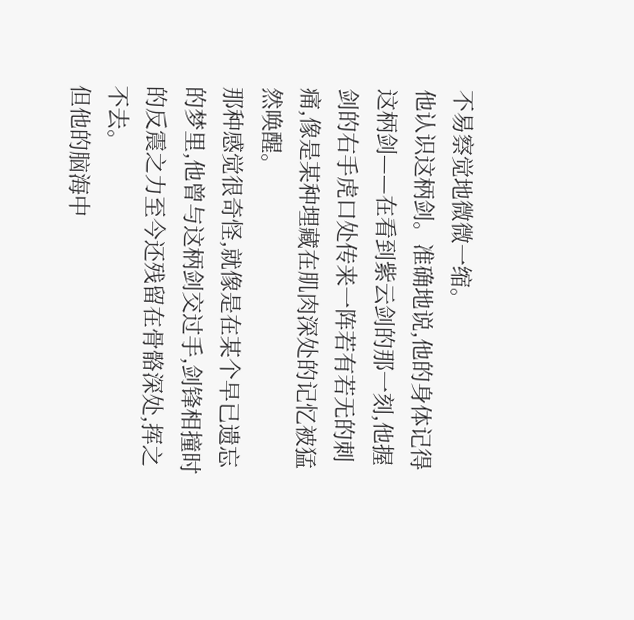不易察觉地微微一缩。
他认识这柄剑。准确地说,他的身体记得这柄剑——在看到紫云剑的那一刻,他握剑的右手虎口处传来一阵若有若无的刺痛,像是某种埋藏在肌肉深处的记忆被猛然唤醒。
那种感觉很奇怪,就像是在某个早已遗忘的梦里,他曾与这柄剑交过手,剑锋相撞时的反震之力至今还残留在骨骼深处,挥之不去。
但他的脑海中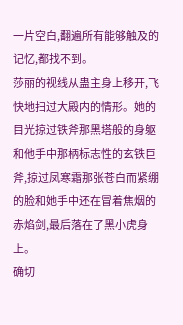一片空白,翻遍所有能够触及的记忆,都找不到。
莎丽的视线从蛊主身上移开,飞快地扫过大殿内的情形。她的目光掠过铁斧那黑塔般的身躯和他手中那柄标志性的玄铁巨斧,掠过凤寒霜那张苍白而紧绷的脸和她手中还在冒着焦烟的赤焰剑,最后落在了黑小虎身上。
确切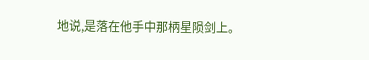地说,是落在他手中那柄星陨剑上。